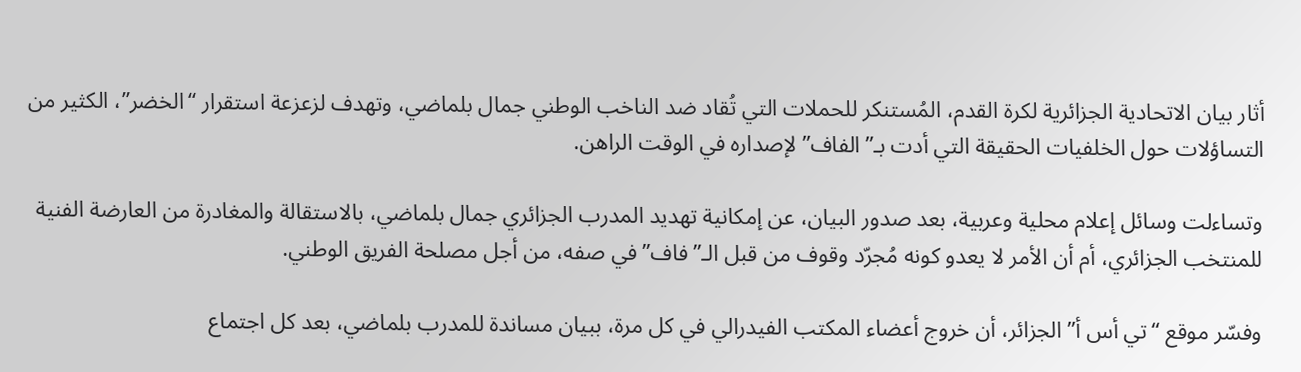أثار بيان الاتحادية الجزائرية لكرة القدم، المُستنكر للحملات التي تُقاد ضد الناخب الوطني جمال بلماضي، وتهدف لزعزعة استقرار “الخضر”، الكثير من التساؤلات حول الخلفيات الحقيقة التي أدت بـ”الفاف” لإصداره في الوقت الراهن.

وتساءلت وسائل إعلام محلية وعربية، بعد صدور البيان، عن إمكانية تهديد المدرب الجزائري جمال بلماضي، بالاستقالة والمغادرة من العارضة الفنية للمنتخب الجزائري، أم أن الأمر لا يعدو كونه مُجرّد وقوف من قبل الـ”فاف” في صفه، من أجل مصلحة الفريق الوطني.

وفسّر موقع “تي أس أ” الجزائر، أن خروج أعضاء المكتب الفيدرالي في كل مرة، ببيان مساندة للمدرب بلماضي، بعد كل اجتماع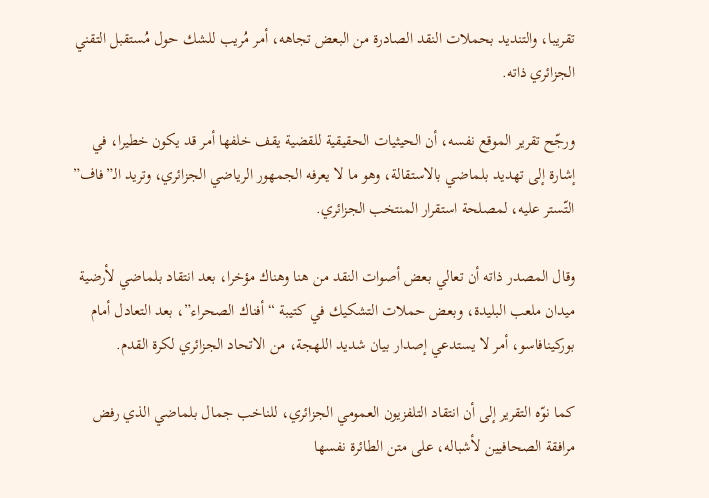تقريبا، والتنديد بحملات النقد الصادرة من البعض تجاهه، أمر مُريب للشك حول مُستقبل التقني الجزائري ذاته.

ورجّح تقرير الموقع نفسه، أن الحيثيات الحقيقية للقضية يقف خلفها أمر قد يكون خطيرا، في إشارة إلى تهديد بلماضي بالاستقالة، وهو ما لا يعرفه الجمهور الرياضي الجزائري، وتريد الـ”فاف” التّستر عليه، لمصلحة استقرار المنتخب الجزائري.

وقال المصدر ذاته أن تعالي بعض أصوات النقد من هنا وهناك مؤخرا، بعد انتقاد بلماضي لأرضية ميدان ملعب البليدة، وبعض حملات التشكيك في كتيبة “أفناك الصحراء”، بعد التعادل أمام بوركينافاسو، أمر لا يستدعي إصدار بيان شديد اللهجة، من الاتحاد الجزائري لكرة القدم.

كما نوّه التقرير إلى أن انتقاد التلفزيون العمومي الجزائري، للناخب جمال بلماضي الذي رفض مرافقة الصحافيين لأشباله، على متن الطائرة نفسها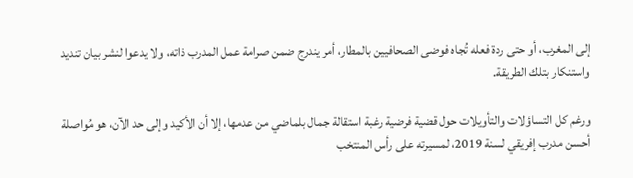إلى المغرب، أو حتى ردة فعله تُجاه فوضى الصحافيين بالمطار، أمر يندرج ضمن صرامة عمل المدرب ذاته، ولا يدعوا لنشر بيان تنديد واستنكار بتلك الطريقة.

ورغم كل التساؤلات والتأويلات حول قضية فرضية رغبة استقالة جمال بلماضي من عدمها، إلا أن الأكيد وإلى حد الآن، هو مُواصلة أحسن مدرب إفريقي لسنة 2019، لمسيرته على رأس المنتخب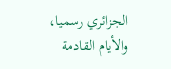الجزائري رسميا، والأيام القادمة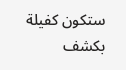ستكون كفيلة بكشف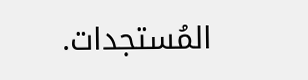المُستجدات.